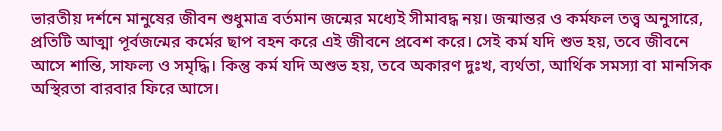ভারতীয় দর্শনে মানুষের জীবন শুধুমাত্র বর্তমান জন্মের মধ্যেই সীমাবদ্ধ নয়। জন্মান্তর ও কর্মফল তত্ত্ব অনুসারে, প্রতিটি আত্মা পূর্বজন্মের কর্মের ছাপ বহন করে এই জীবনে প্রবেশ করে। সেই কর্ম যদি শুভ হয়, তবে জীবনে আসে শান্তি, সাফল্য ও সমৃদ্ধি। কিন্তু কর্ম যদি অশুভ হয়, তবে অকারণ দুঃখ, ব্যর্থতা, আর্থিক সমস্যা বা মানসিক অস্থিরতা বারবার ফিরে আসে।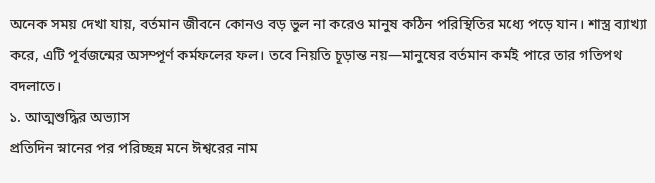অনেক সময় দেখা যায়, বর্তমান জীবনে কোনও বড় ভুল না করেও মানুষ কঠিন পরিস্থিতির মধ্যে পড়ে যান। শাস্ত্র ব্যাখ্যা করে, এটি পূর্বজন্মের অসম্পূর্ণ কর্মফলের ফল। তবে নিয়তি চূড়ান্ত নয়—মানুষের বর্তমান কর্মই পারে তার গতিপথ বদলাতে।
১. আত্মশুদ্ধির অভ্যাস
প্রতিদিন স্নানের পর পরিচ্ছন্ন মনে ঈশ্বরের নাম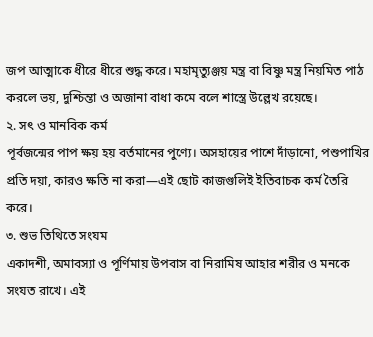জপ আত্মাকে ধীরে ধীরে শুদ্ধ করে। মহামৃত্যুঞ্জয় মন্ত্র বা বিষ্ণু মন্ত্র নিয়মিত পাঠ করলে ভয়, দুশ্চিন্তা ও অজানা বাধা কমে বলে শাস্ত্রে উল্লেখ রয়েছে।
২. সৎ ও মানবিক কর্ম
পূর্বজন্মের পাপ ক্ষয় হয় বর্তমানের পুণ্যে। অসহায়ের পাশে দাঁড়ানো, পশুপাখির প্রতি দয়া, কারও ক্ষতি না করা—এই ছোট কাজগুলিই ইতিবাচক কর্ম তৈরি করে।
৩. শুভ তিথিতে সংযম
একাদশী, অমাবস্যা ও পূর্ণিমায় উপবাস বা নিরামিষ আহার শরীর ও মনকে সংযত রাখে। এই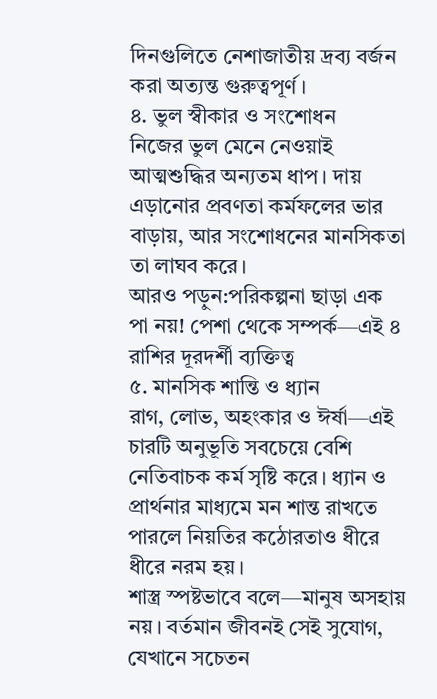দিনগুলিতে নেশাজাতীয় দ্রব্য বর্জন করা অত্যন্ত গুরুত্বপূর্ণ।
৪. ভুল স্বীকার ও সংশোধন
নিজের ভুল মেনে নেওয়াই আত্মশুদ্ধির অন্যতম ধাপ। দায় এড়ানোর প্রবণতা কর্মফলের ভার বাড়ায়, আর সংশোধনের মানসিকতা তা লাঘব করে।
আরও পড়ুন:পরিকল্পনা ছাড়া এক পা নয়! পেশা থেকে সম্পর্ক—এই ৪ রাশির দূরদর্শী ব্যক্তিত্ব
৫. মানসিক শান্তি ও ধ্যান
রাগ, লোভ, অহংকার ও ঈর্ষা—এই চারটি অনুভূতি সবচেয়ে বেশি নেতিবাচক কর্ম সৃষ্টি করে। ধ্যান ও প্রার্থনার মাধ্যমে মন শান্ত রাখতে পারলে নিয়তির কঠোরতাও ধীরে ধীরে নরম হয়।
শাস্ত্র স্পষ্টভাবে বলে—মানুষ অসহায় নয়। বর্তমান জীবনই সেই সুযোগ, যেখানে সচেতন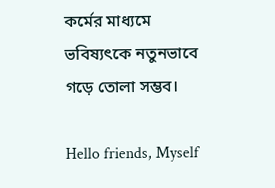কর্মের মাধ্যমে ভবিষ্যৎকে নতুনভাবে গড়ে তোলা সম্ভব।

Hello friends, Myself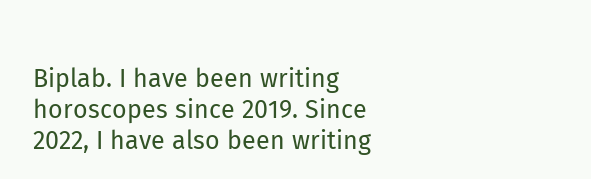Biplab. I have been writing horoscopes since 2019. Since 2022, I have also been writing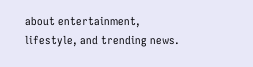about entertainment, lifestyle, and trending news.